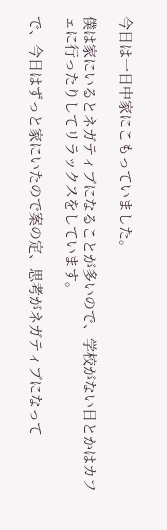今日は一日中家にこもっていました。

僕は家にいるとネガティブになることが多いので、学校がない日とかはカフェに行ったりしてリラックスをしています。

で、今日はずっと家にいたので案の定、思考がネガティブになって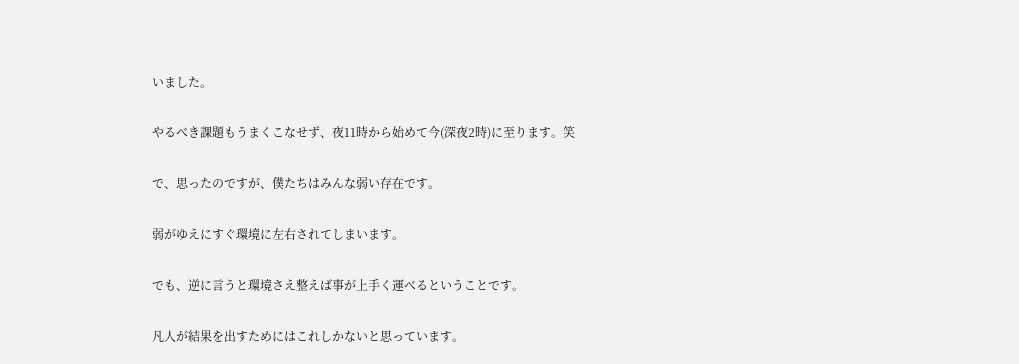いました。

やるべき課題もうまくこなせず、夜11時から始めて今(深夜2時)に至ります。笑

で、思ったのですが、僕たちはみんな弱い存在です。

弱がゆえにすぐ環境に左右されてしまいます。

でも、逆に言うと環境さえ整えば事が上手く運べるということです。

凡人が結果を出すためにはこれしかないと思っています。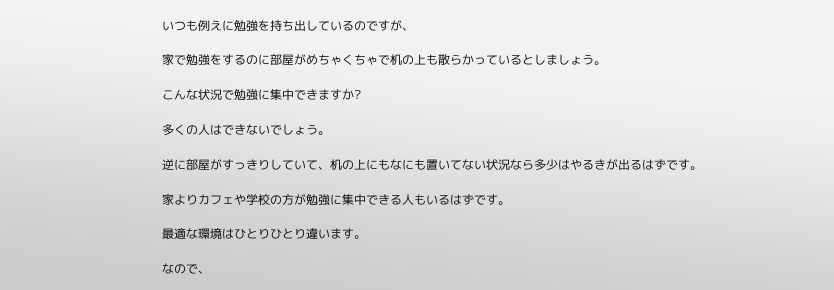いつも例えに勉強を持ち出しているのですが、

家で勉強をするのに部屋がめちゃくちゃで机の上も散らかっているとしましょう。

こんな状況で勉強に集中できますか?

多くの人はできないでしょう。

逆に部屋がすっきりしていて、机の上にもなにも置いてない状況なら多少はやるきが出るはずです。

家よりカフェや学校の方が勉強に集中できる人もいるはずです。

最適な環境はひとりひとり違います。

なので、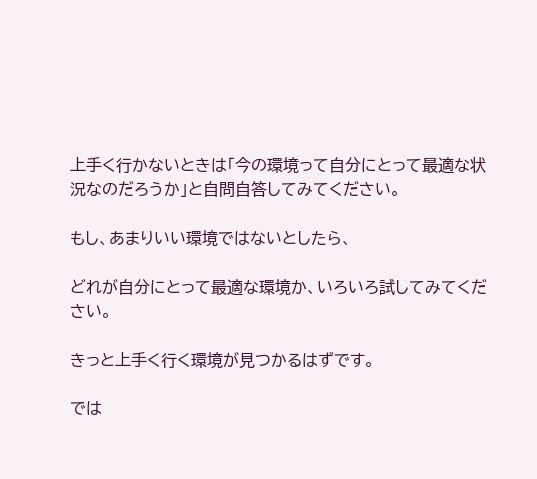上手く行かないときは「今の環境って自分にとって最適な状況なのだろうか」と自問自答してみてください。

もし、あまりいい環境ではないとしたら、

どれが自分にとって最適な環境か、いろいろ試してみてください。

きっと上手く行く環境が見つかるはずです。

では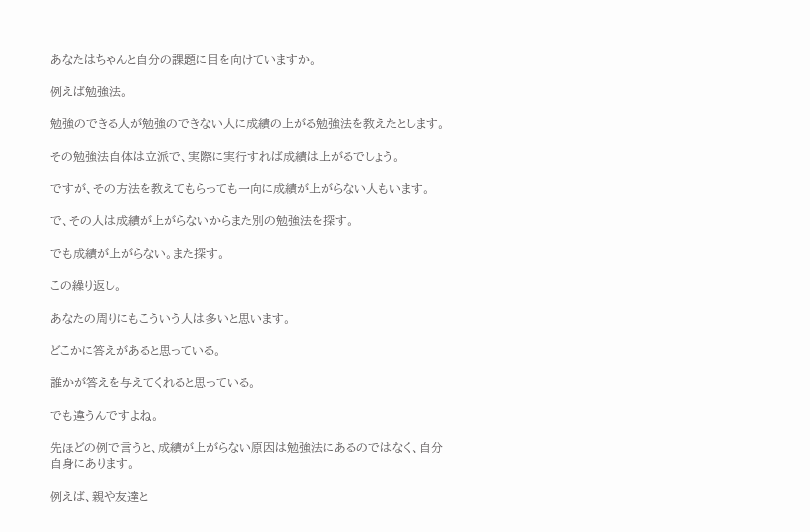あなたはちゃんと自分の課題に目を向けていますか。

例えば勉強法。

勉強のできる人が勉強のできない人に成績の上がる勉強法を教えたとします。

その勉強法自体は立派で、実際に実行すれば成績は上がるでしょう。

ですが、その方法を教えてもらっても一向に成績が上がらない人もいます。

で、その人は成績が上がらないからまた別の勉強法を探す。

でも成績が上がらない。また探す。

この繰り返し。

あなたの周りにもこういう人は多いと思います。

どこかに答えがあると思っている。

誰かが答えを与えてくれると思っている。

でも違うんですよね。

先ほどの例で言うと、成績が上がらない原因は勉強法にあるのではなく、自分自身にあります。

例えば、親や友達と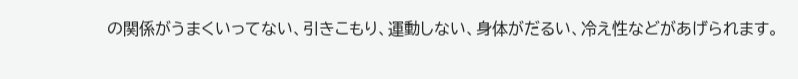の関係がうまくいってない、引きこもり、運動しない、身体がだるい、冷え性などがあげられます。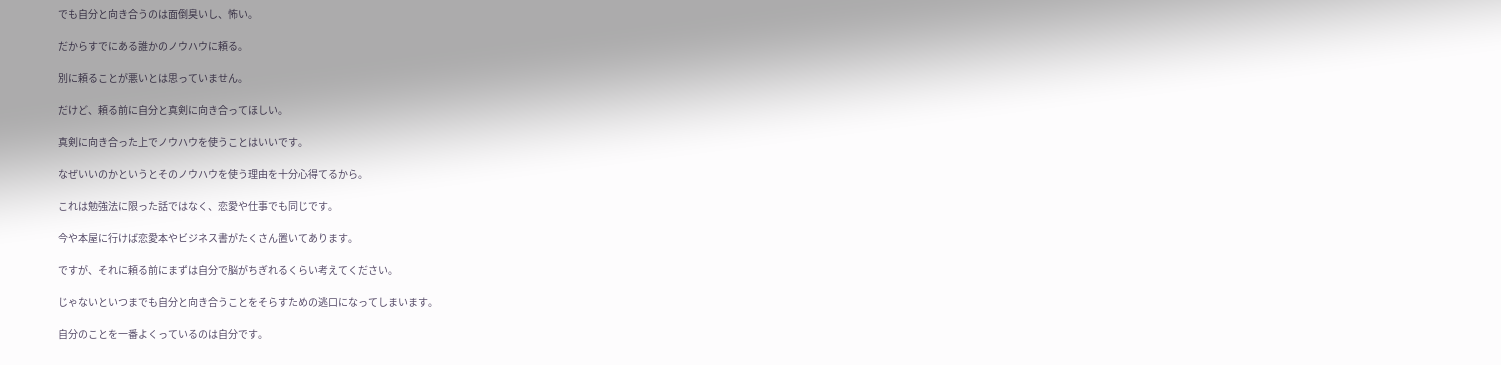でも自分と向き合うのは面倒臭いし、怖い。

だからすでにある誰かのノウハウに頼る。

別に頼ることが悪いとは思っていません。

だけど、頼る前に自分と真剣に向き合ってほしい。

真剣に向き合った上でノウハウを使うことはいいです。

なぜいいのかというとそのノウハウを使う理由を十分心得てるから。

これは勉強法に限った話ではなく、恋愛や仕事でも同じです。

今や本屋に行けば恋愛本やビジネス書がたくさん置いてあります。

ですが、それに頼る前にまずは自分で脳がちぎれるくらい考えてください。

じゃないといつまでも自分と向き合うことをそらすための逃口になってしまいます。

自分のことを一番よくっているのは自分です。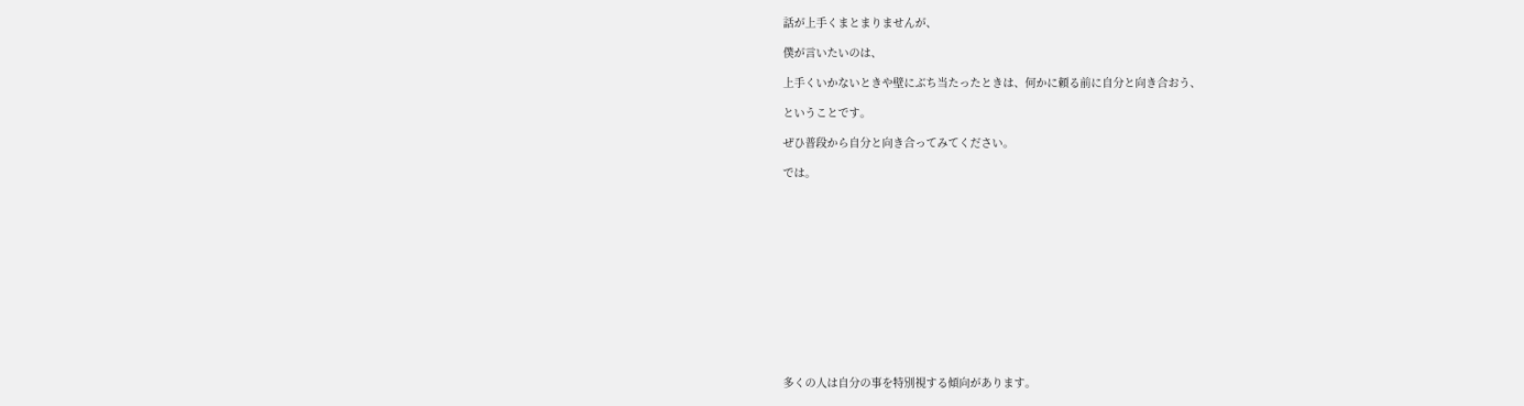話が上手くまとまりませんが、

僕が言いたいのは、

上手くいかないときや壁にぶち当たったときは、何かに頼る前に自分と向き合おう、

ということです。

ぜひ普段から自分と向き合ってみてください。

では。













多くの人は自分の事を特別視する傾向があります。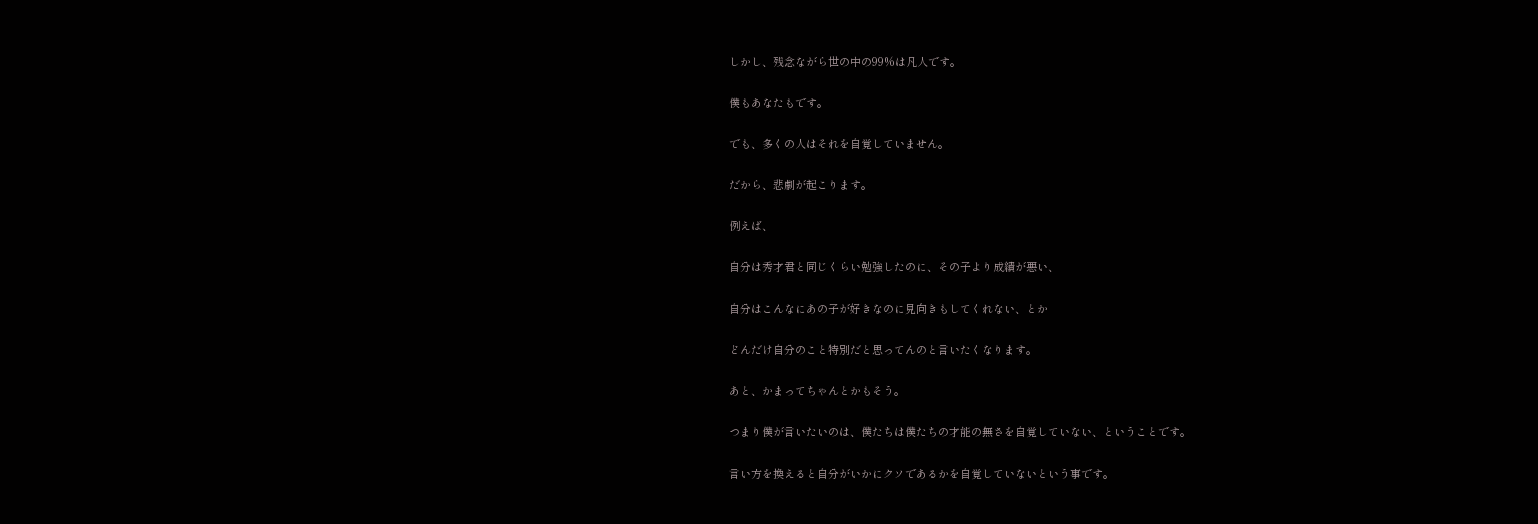しかし、残念ながら世の中の99%は凡人です。

僕もあなたもです。

でも、多くの人はそれを自覚していません。

だから、悲劇が起こります。

例えば、

自分は秀才君と同じくらい勉強したのに、その子より成績が悪い、

自分はこんなにあの子が好きなのに見向きもしてくれない、とか

どんだけ自分のこと特別だと思ってんのと言いたくなります。

あと、かまってちゃんとかもそう。

つまり僕が言いたいのは、僕たちは僕たちの才能の無さを自覚していない、ということです。

言い方を換えると自分がいかにクソであるかを自覚していないという事です。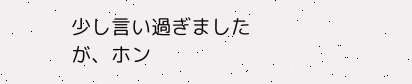少し言い過ぎましたが、ホン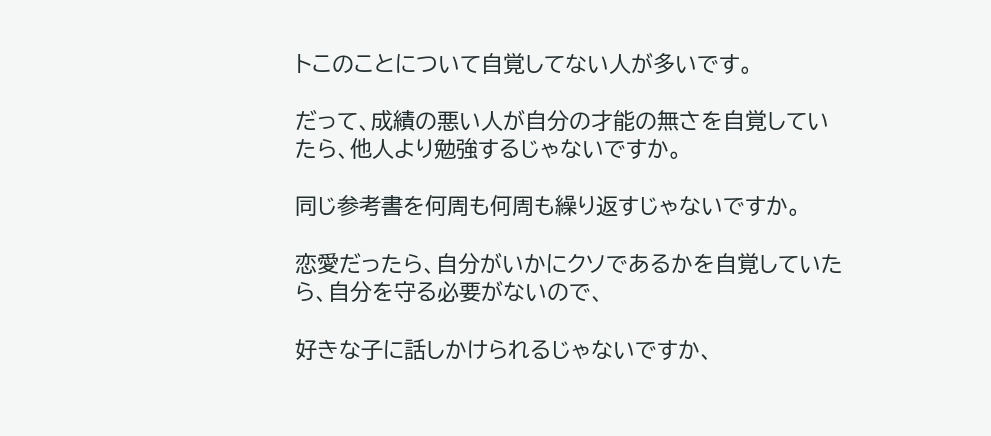トこのことについて自覚してない人が多いです。

だって、成績の悪い人が自分の才能の無さを自覚していたら、他人より勉強するじゃないですか。

同じ参考書を何周も何周も繰り返すじゃないですか。

恋愛だったら、自分がいかにクソであるかを自覚していたら、自分を守る必要がないので、

好きな子に話しかけられるじゃないですか、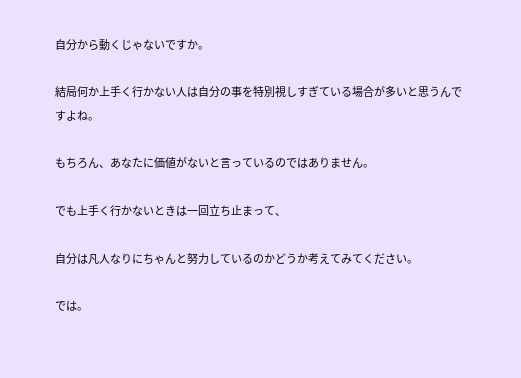自分から動くじゃないですか。

結局何か上手く行かない人は自分の事を特別視しすぎている場合が多いと思うんですよね。

もちろん、あなたに価値がないと言っているのではありません。

でも上手く行かないときは一回立ち止まって、

自分は凡人なりにちゃんと努力しているのかどうか考えてみてください。

では。